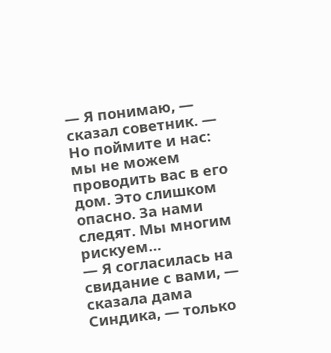— Я понимаю, — сказал советник. — Но поймите и нас: мы не можем проводить вас в его дом. Это слишком опасно. За нами следят. Мы многим рискуем…
— Я согласилась на свидание с вами, — сказала дама Синдика, — только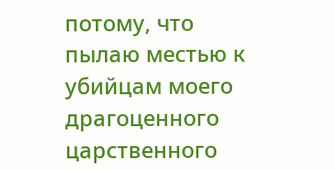потому, что пылаю местью к убийцам моего драгоценного царственного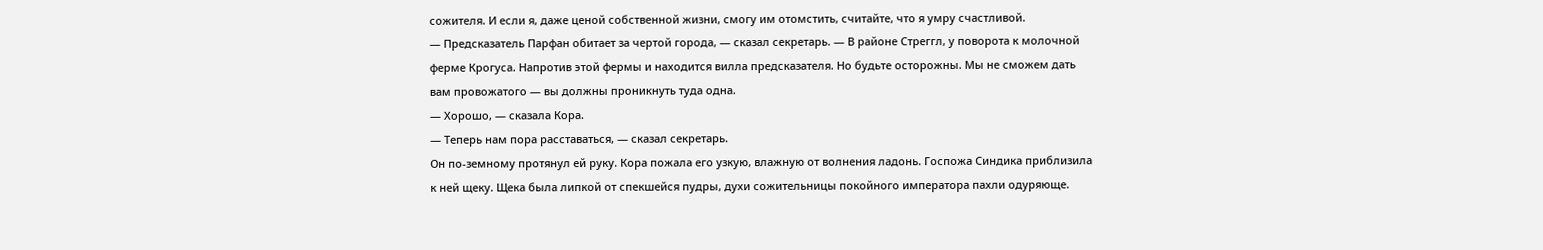сожителя. И если я, даже ценой собственной жизни, смогу им отомстить, считайте, что я умру счастливой.
— Предсказатель Парфан обитает за чертой города, — сказал секретарь. — В районе Стреггл, у поворота к молочной ферме Крогуса. Напротив этой фермы и находится вилла предсказателя. Но будьте осторожны. Мы не сможем дать вам провожатого — вы должны проникнуть туда одна.
— Хорошо, — сказала Кора.
— Теперь нам пора расставаться, — сказал секретарь.
Он по-земному протянул ей руку. Кора пожала его узкую, влажную от волнения ладонь. Госпожа Синдика приблизила к ней щеку. Щека была липкой от спекшейся пудры, духи сожительницы покойного императора пахли одуряюще.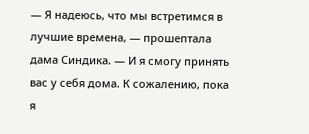— Я надеюсь, что мы встретимся в лучшие времена, — прошептала дама Синдика. — И я смогу принять вас у себя дома. К сожалению, пока я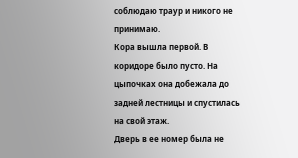соблюдаю траур и никого не принимаю.
Кора вышла первой. В коридоре было пусто. На цыпочках она добежала до задней лестницы и спустилась на свой этаж.
Дверь в ее номер была не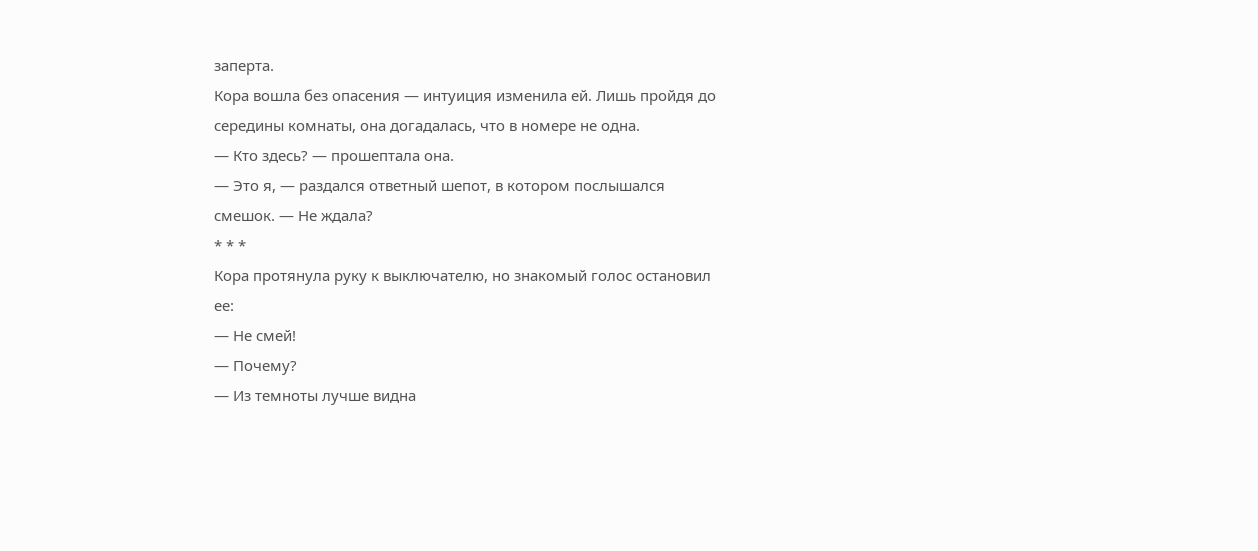заперта.
Кора вошла без опасения — интуиция изменила ей. Лишь пройдя до середины комнаты, она догадалась, что в номере не одна.
— Кто здесь? — прошептала она.
— Это я, — раздался ответный шепот, в котором послышался смешок. — Не ждала?
* * *
Кора протянула руку к выключателю, но знакомый голос остановил ее:
— Не смей!
— Почему?
— Из темноты лучше видна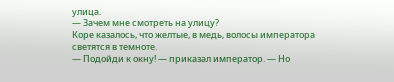улица.
— Зачем мне смотреть на улицу?
Коре казалось, что желтые, в медь, волосы императора светятся в темноте.
— Подойди к окну! — приказал император. — Но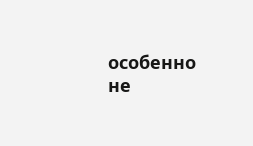особенно не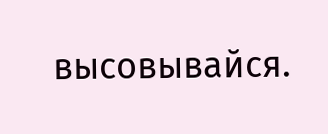высовывайся.